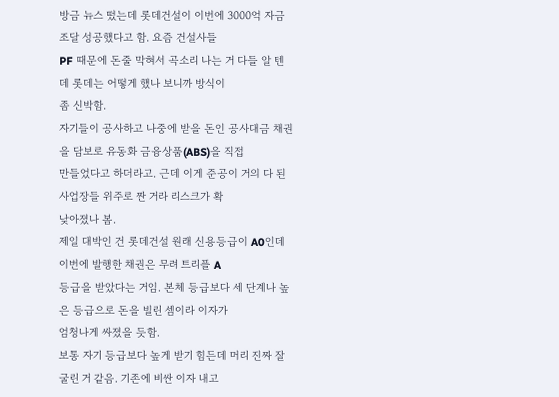방금 뉴스 떴는데 롯데건설이 이번에 3000억 자금 조달 성공했다고 함. 요즘 건설사들
PF 때문에 돈줄 막혀서 곡소리 나는 거 다들 알 텐데 롯데는 어떻게 했나 보니까 방식이
좀 신박함.
자기들이 공사하고 나중에 받을 돈인 공사대금 채권을 담보로 유동화 금융상품(ABS)을 직접
만들었다고 하더라고. 근데 이게 준공이 거의 다 된 사업장들 위주로 짠 거라 리스크가 확
낮아졌나 봄.
제일 대박인 건 롯데건설 원래 신용등급이 A0인데 이번에 발행한 채권은 무려 트리플 A
등급을 받았다는 거임. 본체 등급보다 세 단계나 높은 등급으로 돈을 빌린 셈이라 이자가
엄청나게 싸졌을 듯함.
보통 자기 등급보다 높게 받기 힘든데 머리 진짜 잘 굴린 거 같음. 기존에 비싼 이자 내고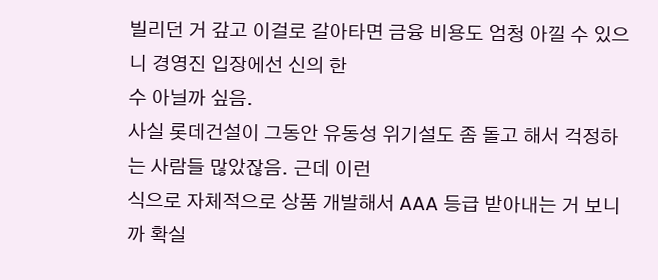빌리던 거 갚고 이걸로 갈아타면 금융 비용도 엄청 아낄 수 있으니 경영진 입장에선 신의 한
수 아닐까 싶음.
사실 롯데건설이 그동안 유동성 위기설도 좀 돌고 해서 걱정하는 사람들 많았잖음. 근데 이런
식으로 자체적으로 상품 개발해서 AAA 등급 받아내는 거 보니까 확실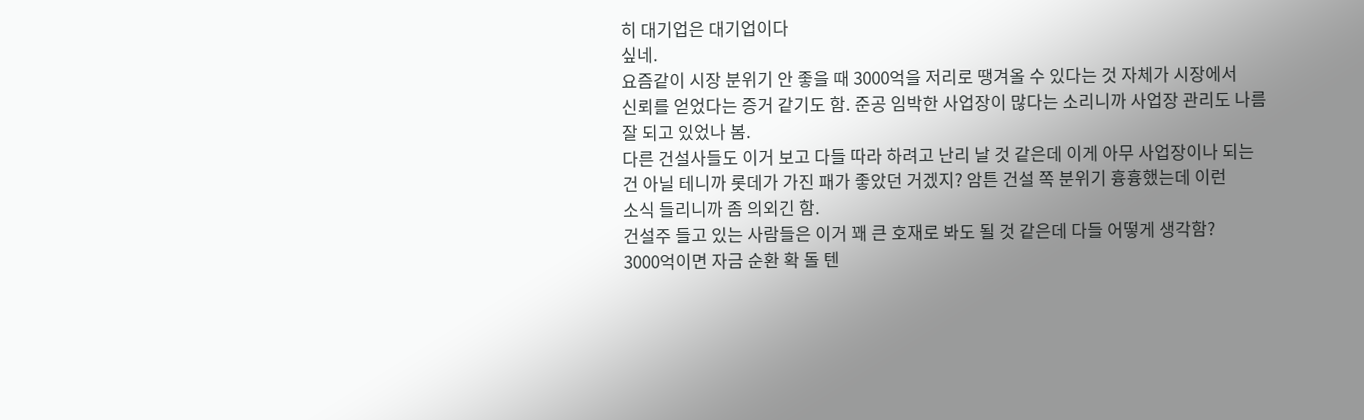히 대기업은 대기업이다
싶네.
요즘같이 시장 분위기 안 좋을 때 3000억을 저리로 땡겨올 수 있다는 것 자체가 시장에서
신뢰를 얻었다는 증거 같기도 함. 준공 임박한 사업장이 많다는 소리니까 사업장 관리도 나름
잘 되고 있었나 봄.
다른 건설사들도 이거 보고 다들 따라 하려고 난리 날 것 같은데 이게 아무 사업장이나 되는
건 아닐 테니까 롯데가 가진 패가 좋았던 거겠지? 암튼 건설 쪽 분위기 흉흉했는데 이런
소식 들리니까 좀 의외긴 함.
건설주 들고 있는 사람들은 이거 꽤 큰 호재로 봐도 될 것 같은데 다들 어떻게 생각함?
3000억이면 자금 순환 확 돌 텐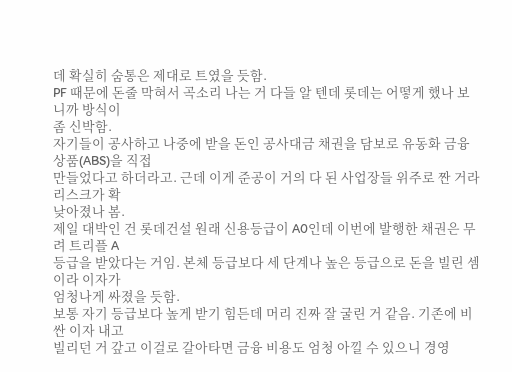데 확실히 숨통은 제대로 트였을 듯함.
PF 때문에 돈줄 막혀서 곡소리 나는 거 다들 알 텐데 롯데는 어떻게 했나 보니까 방식이
좀 신박함.
자기들이 공사하고 나중에 받을 돈인 공사대금 채권을 담보로 유동화 금융상품(ABS)을 직접
만들었다고 하더라고. 근데 이게 준공이 거의 다 된 사업장들 위주로 짠 거라 리스크가 확
낮아졌나 봄.
제일 대박인 건 롯데건설 원래 신용등급이 A0인데 이번에 발행한 채권은 무려 트리플 A
등급을 받았다는 거임. 본체 등급보다 세 단계나 높은 등급으로 돈을 빌린 셈이라 이자가
엄청나게 싸졌을 듯함.
보통 자기 등급보다 높게 받기 힘든데 머리 진짜 잘 굴린 거 같음. 기존에 비싼 이자 내고
빌리던 거 갚고 이걸로 갈아타면 금융 비용도 엄청 아낄 수 있으니 경영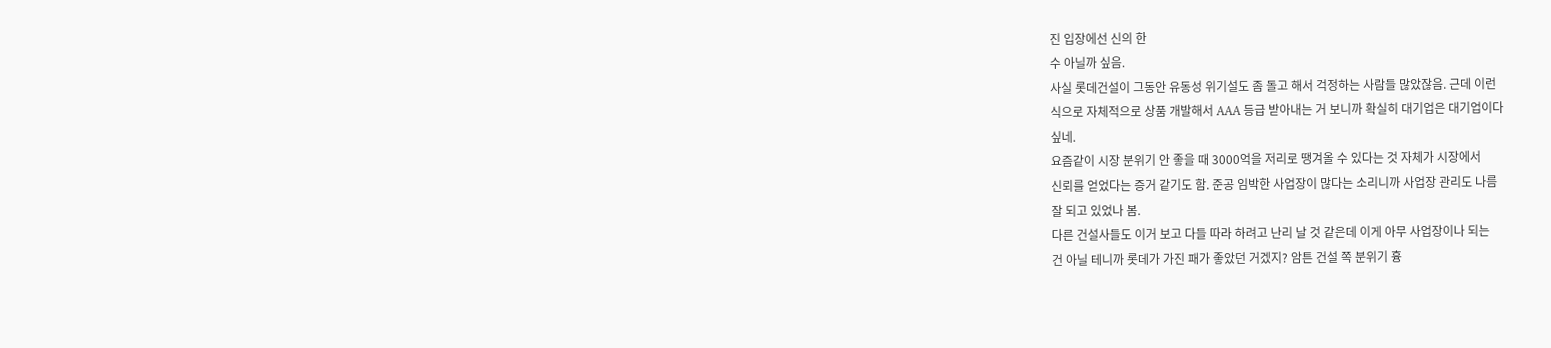진 입장에선 신의 한
수 아닐까 싶음.
사실 롯데건설이 그동안 유동성 위기설도 좀 돌고 해서 걱정하는 사람들 많았잖음. 근데 이런
식으로 자체적으로 상품 개발해서 AAA 등급 받아내는 거 보니까 확실히 대기업은 대기업이다
싶네.
요즘같이 시장 분위기 안 좋을 때 3000억을 저리로 땡겨올 수 있다는 것 자체가 시장에서
신뢰를 얻었다는 증거 같기도 함. 준공 임박한 사업장이 많다는 소리니까 사업장 관리도 나름
잘 되고 있었나 봄.
다른 건설사들도 이거 보고 다들 따라 하려고 난리 날 것 같은데 이게 아무 사업장이나 되는
건 아닐 테니까 롯데가 가진 패가 좋았던 거겠지? 암튼 건설 쪽 분위기 흉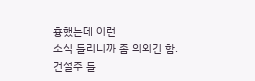흉했는데 이런
소식 들리니까 좀 의외긴 함.
건설주 들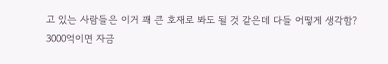고 있는 사람들은 이거 꽤 큰 호재로 봐도 될 것 같은데 다들 어떻게 생각함?
3000억이면 자금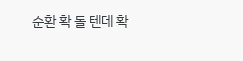순환 확 돌 텐데 확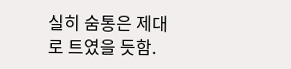실히 숨통은 제대로 트였을 듯함.